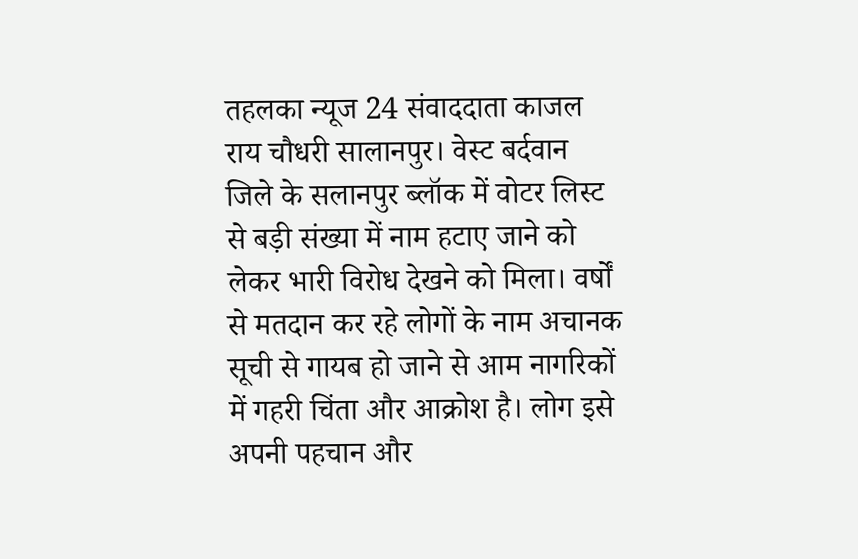तहलका न्यूज 24 संवाददाता काजल राय चौधरी सालानपुर। वेस्ट बर्दवान जिले के सलानपुर ब्लॉक में वोटर लिस्ट से बड़ी संख्या में नाम हटाए जाने को लेकर भारी विरोध देखने को मिला। वर्षों से मतदान कर रहे लोगों के नाम अचानक सूची से गायब हो जाने से आम नागरिकों में गहरी चिंता और आक्रोश है। लोग इसे अपनी पहचान और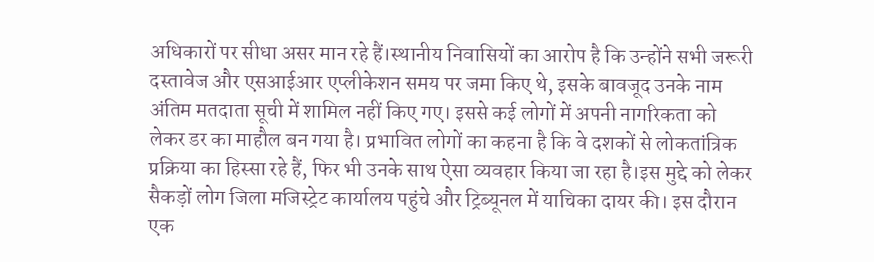अधिकारों पर सीधा असर मान रहे हैं।स्थानीय निवासियों का आरोप है कि उन्होंने सभी जरूरी दस्तावेज और एसआईआर एप्लीकेशन समय पर जमा किए थे, इसके बावजूद उनके नाम अंतिम मतदाता सूची में शामिल नहीं किए गए। इससे कई लोगों में अपनी नागरिकता को लेकर डर का माहौल बन गया है। प्रभावित लोगों का कहना है कि वे दशकों से लोकतांत्रिक प्रक्रिया का हिस्सा रहे हैं, फिर भी उनके साथ ऐसा व्यवहार किया जा रहा है।इस मुद्दे को लेकर सैकड़ों लोग जिला मजिस्ट्रेट कार्यालय पहुंचे और ट्रिब्यूनल में याचिका दायर की। इस दौरान एक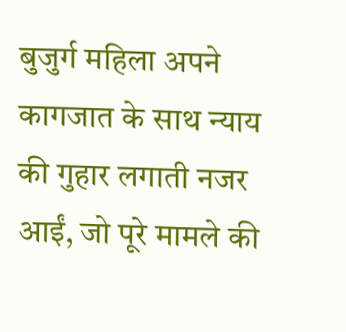बुजुर्ग महिला अपने कागजात के साथ न्याय की गुहार लगाती नजर आईं, जो पूरे मामले की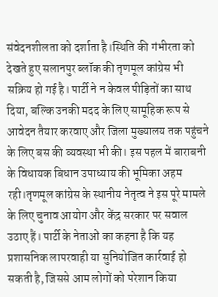संवेदनशीलता को दर्शाता है।स्थिति की गंभीरता को देखते हुए सलानपुर ब्लॉक की तृणमूल कांग्रेस भी सक्रिय हो गई है। पार्टी ने न केवल पीड़ितों का साथ दिया, बल्कि उनकी मदद के लिए सामूहिक रूप से आवेदन तैयार करवाए और जिला मुख्यालय तक पहुंचने के लिए बस की व्यवस्था भी की। इस पहल में बाराबनी के विधायक बिधान उपाध्याय की भूमिका अहम रही।तृणमूल कांग्रेस के स्थानीय नेतृत्व ने इस पूरे मामले के लिए चुनाव आयोग और केंद्र सरकार पर सवाल उठाए हैं। पार्टी के नेताओं का कहना है कि यह प्रशासनिक लापरवाही या सुनियोजित कार्रवाई हो सकती है, जिससे आम लोगों को परेशान किया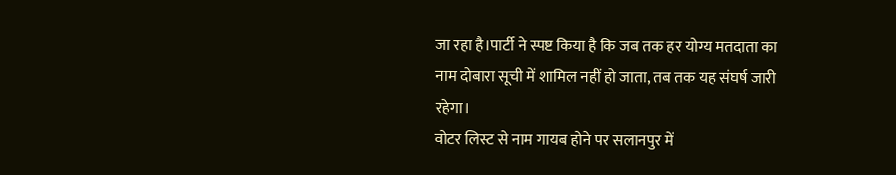जा रहा है।पार्टी ने स्पष्ट किया है कि जब तक हर योग्य मतदाता का नाम दोबारा सूची में शामिल नहीं हो जाता, तब तक यह संघर्ष जारी रहेगा।
वोटर लिस्ट से नाम गायब होने पर सलानपुर में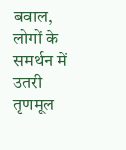बवाल, लोगों के समर्थन में उतरी तृणमूल